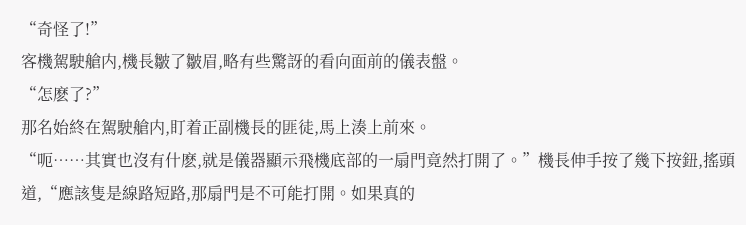“奇怪了!”
客機駕駛艙内,機長皺了皺眉,略有些驚訝的看向面前的儀表盤。
“怎麽了?”
那名始終在駕駛艙内,盯着正副機長的匪徒,馬上湊上前來。
“呃……其實也沒有什麽,就是儀器顯示飛機底部的一扇門竟然打開了。”機長伸手按了幾下按鈕,搖頭道,“應該隻是線路短路,那扇門是不可能打開。如果真的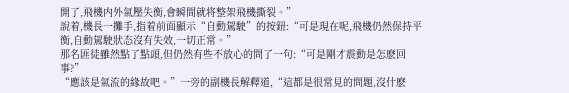開了,飛機内外氣壓失衡,會瞬間就将整架飛機撕裂。”
說着,機長一攤手,指着前面顯示“自動駕駛”的按鈕:“可是現在呢,飛機仍然保持平衡,自動駕駛狀态沒有失效,一切正常。”
那名匪徒雖然點了點頭,但仍然有些不放心的問了一句:“可是剛才震動是怎麽回事?”
“應該是氣流的緣故吧。”一旁的副機長解釋道,“這都是很常見的問題,沒什麽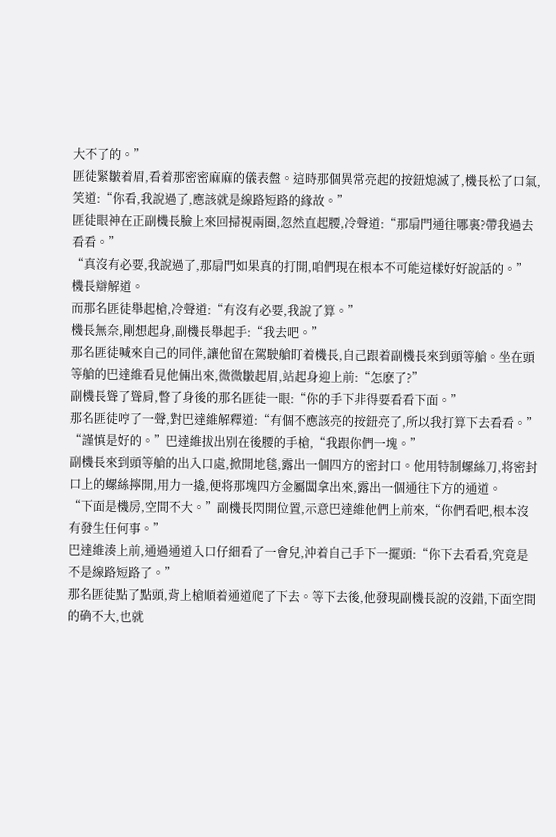大不了的。”
匪徒緊皺着眉,看着那密密麻麻的儀表盤。這時那個異常亮起的按鈕熄滅了,機長松了口氣,笑道:“你看,我說過了,應該就是線路短路的緣故。”
匪徒眼神在正副機長臉上來回掃視兩圈,忽然直起腰,冷聲道:“那扇門通往哪裏?帶我過去看看。”
“真沒有必要,我說過了,那扇門如果真的打開,咱們現在根本不可能這樣好好說話的。”
機長辯解道。
而那名匪徒舉起槍,冷聲道:“有沒有必要,我說了算。”
機長無奈,剛想起身,副機長舉起手:“我去吧。”
那名匪徒喊來自己的同伴,讓他留在駕駛艙盯着機長,自己跟着副機長來到頭等艙。坐在頭等艙的巴達維看見他倆出來,微微皺起眉,站起身迎上前:“怎麽了?”
副機長聳了聳肩,瞥了身後的那名匪徒一眼:“你的手下非得要看看下面。”
那名匪徒哼了一聲,對巴達維解釋道:“有個不應該亮的按鈕亮了,所以我打算下去看看。”
“謹慎是好的。”巴達維拔出别在後腰的手槍,“我跟你們一塊。”
副機長來到頭等艙的出入口處,掀開地毯,露出一個四方的密封口。他用特制螺絲刀,将密封口上的螺絲擰開,用力一撬,便将那塊四方金屬闆拿出來,露出一個通往下方的通道。
“下面是機房,空間不大。”副機長閃開位置,示意巴達維他們上前來,“你們看吧,根本沒有發生任何事。”
巴達維湊上前,通過通道入口仔細看了一會兒,沖着自己手下一擺頭:“你下去看看,究竟是不是線路短路了。”
那名匪徒點了點頭,背上槍順着通道爬了下去。等下去後,他發現副機長說的沒錯,下面空間的确不大,也就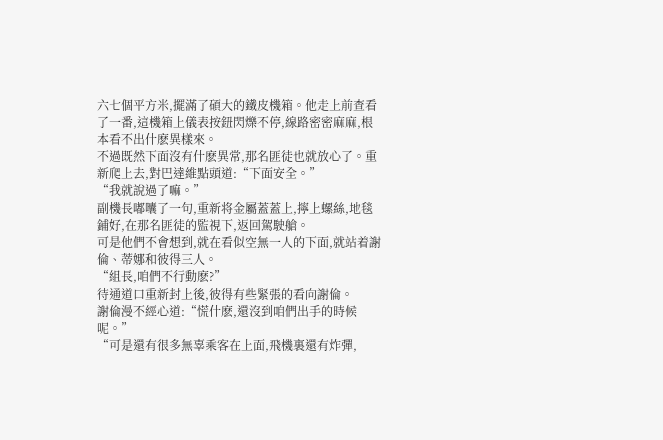六七個平方米,擺滿了碩大的鐵皮機箱。他走上前查看了一番,這機箱上儀表按鈕閃爍不停,線路密密麻麻,根本看不出什麽異樣來。
不過既然下面沒有什麽異常,那名匪徒也就放心了。重新爬上去,對巴達維點頭道:“下面安全。”
“我就說過了嘛。”
副機長嘟囔了一句,重新将金屬蓋蓋上,擰上螺絲,地毯鋪好,在那名匪徒的監視下,返回駕駛艙。
可是他們不會想到,就在看似空無一人的下面,就站着謝倫、蒂娜和彼得三人。
“組長,咱們不行動麽?”
待通道口重新封上後,彼得有些緊張的看向謝倫。
謝倫漫不經心道:“慌什麽,還沒到咱們出手的時候呢。”
“可是還有很多無辜乘客在上面,飛機裏還有炸彈,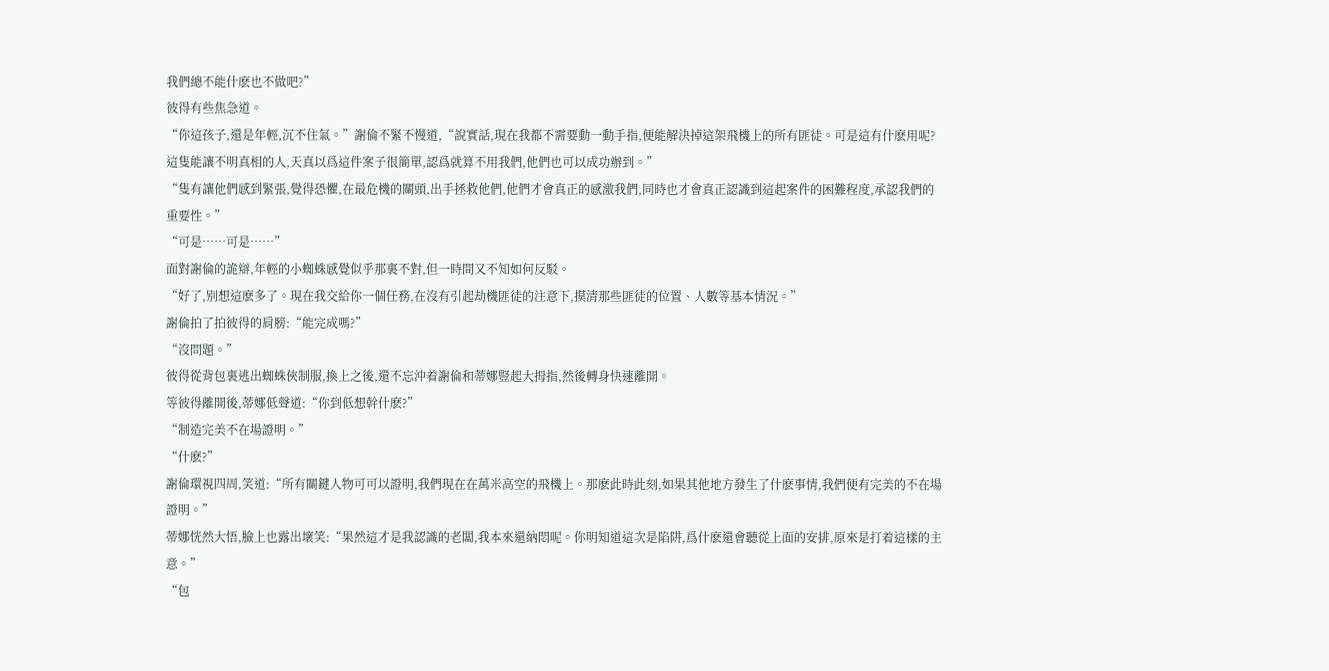我們總不能什麽也不做吧?”
彼得有些焦急道。
“你這孩子,還是年輕,沉不住氣。”謝倫不緊不慢道,“說實話,現在我都不需要動一動手指,便能解決掉這架飛機上的所有匪徒。可是這有什麽用呢?這隻能讓不明真相的人,天真以爲這件案子很簡單,認爲就算不用我們,他們也可以成功辦到。”
“隻有讓他們感到緊張,覺得恐懼,在最危機的關頭,出手拯救他們,他們才會真正的感激我們,同時也才會真正認識到這起案件的困難程度,承認我們的重要性。”
“可是……可是……”
面對謝倫的詭辯,年輕的小蜘蛛感覺似乎那裏不對,但一時間又不知如何反駁。
“好了,别想這麽多了。現在我交給你一個任務,在沒有引起劫機匪徒的注意下,摸清那些匪徒的位置、人數等基本情況。”
謝倫拍了拍彼得的肩膀:“能完成嗎?”
“沒問題。”
彼得從背包裏逃出蜘蛛俠制服,換上之後,還不忘沖着謝倫和蒂娜豎起大拇指,然後轉身快速離開。
等彼得離開後,蒂娜低聲道:“你到低想幹什麽?”
“制造完美不在場證明。”
“什麽?”
謝倫環視四周,笑道:“所有關鍵人物可可以證明,我們現在在萬米高空的飛機上。那麽此時此刻,如果其他地方發生了什麽事情,我們便有完美的不在場證明。”
蒂娜恍然大悟,臉上也露出壞笑:“果然這才是我認識的老闆,我本來還納悶呢。你明知道這次是陷阱,爲什麽還會聽從上面的安排,原來是打着這樣的主意。”
“包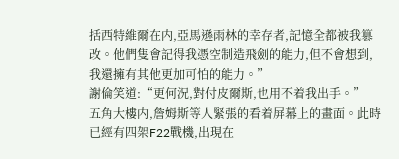括西特維爾在内,亞馬遜雨林的幸存者,記憶全都被我篡改。他們隻會記得我憑空制造飛劍的能力,但不會想到,我還擁有其他更加可怕的能力。”
謝倫笑道:“更何況,對付皮爾斯,也用不着我出手。”
五角大樓内,詹姆斯等人緊張的看着屏幕上的畫面。此時已經有四架F22戰機,出現在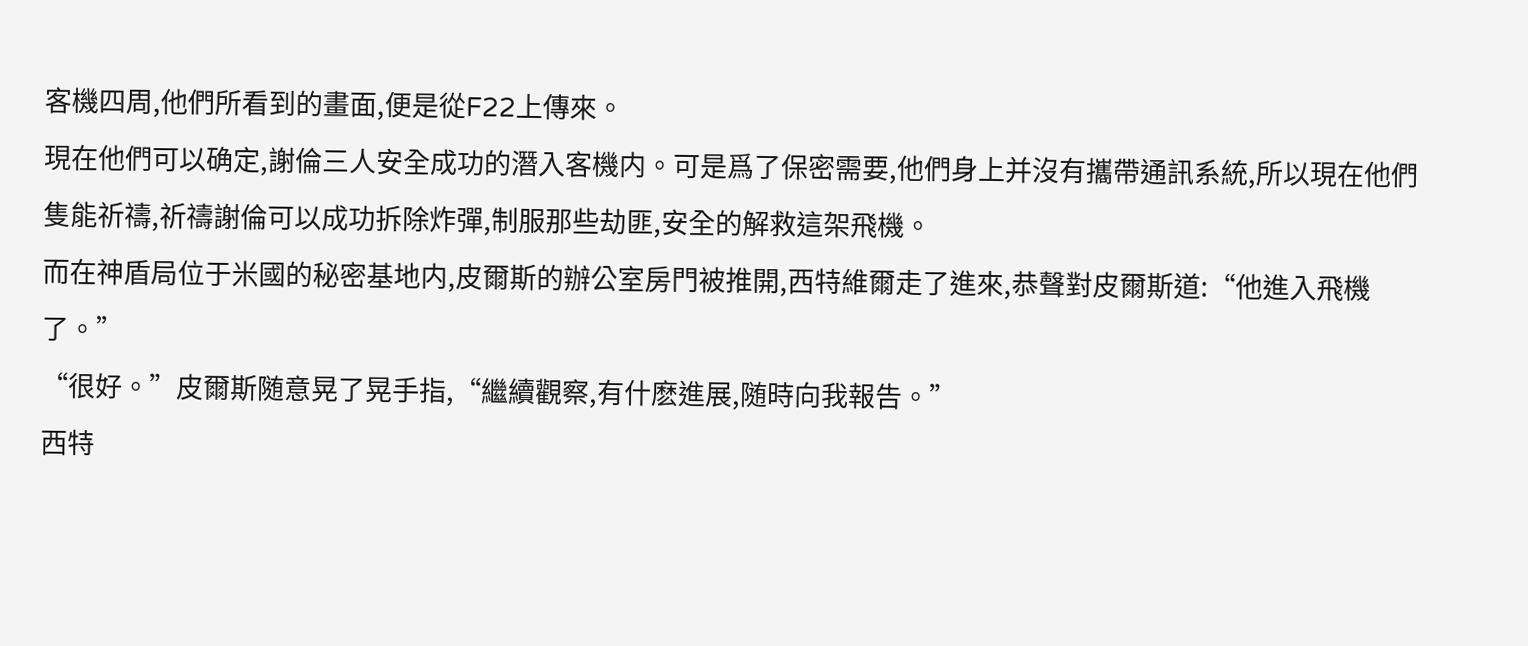客機四周,他們所看到的畫面,便是從F22上傳來。
現在他們可以确定,謝倫三人安全成功的潛入客機内。可是爲了保密需要,他們身上并沒有攜帶通訊系統,所以現在他們隻能祈禱,祈禱謝倫可以成功拆除炸彈,制服那些劫匪,安全的解救這架飛機。
而在神盾局位于米國的秘密基地内,皮爾斯的辦公室房門被推開,西特維爾走了進來,恭聲對皮爾斯道:“他進入飛機了。”
“很好。”皮爾斯随意晃了晃手指,“繼續觀察,有什麽進展,随時向我報告。”
西特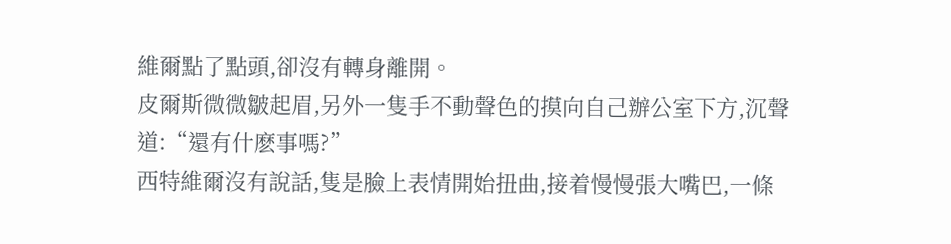維爾點了點頭,卻沒有轉身離開。
皮爾斯微微皺起眉,另外一隻手不動聲色的摸向自己辦公室下方,沉聲道:“還有什麽事嗎?”
西特維爾沒有說話,隻是臉上表情開始扭曲,接着慢慢張大嘴巴,一條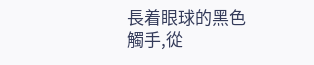長着眼球的黑色觸手,從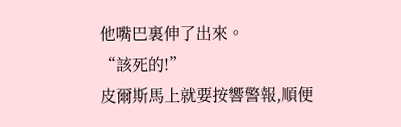他嘴巴裏伸了出來。
“該死的!”
皮爾斯馬上就要按響警報,順便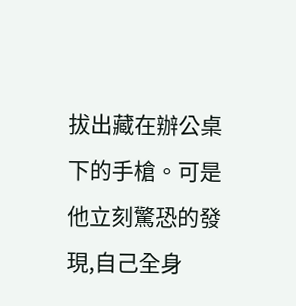拔出藏在辦公桌下的手槍。可是他立刻驚恐的發現,自己全身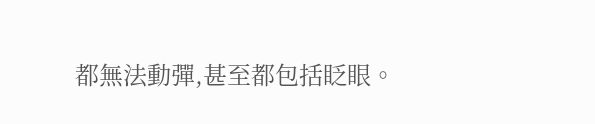都無法動彈,甚至都包括眨眼。